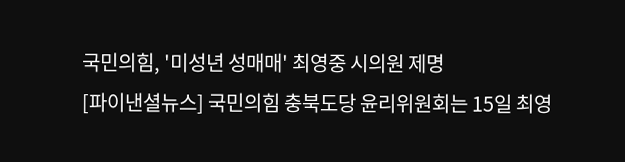국민의힘, '미성년 성매매' 최영중 시의원 제명
[파이낸셜뉴스] 국민의힘 충북도당 윤리위원회는 15일 최영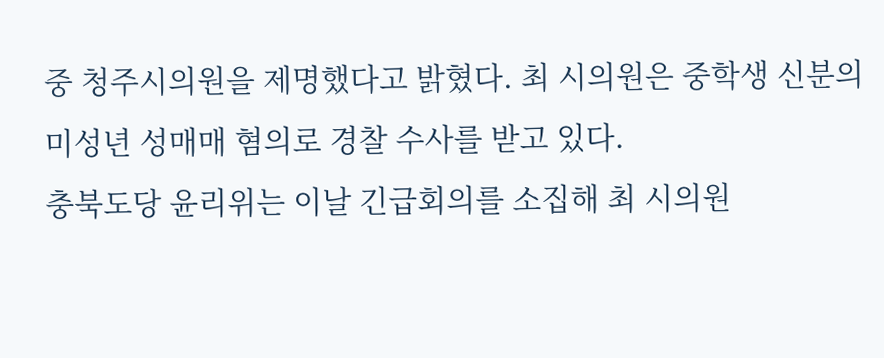중 청주시의원을 제명했다고 밝혔다. 최 시의원은 중학생 신분의 미성년 성매매 혐의로 경찰 수사를 받고 있다.
충북도당 윤리위는 이날 긴급회의를 소집해 최 시의원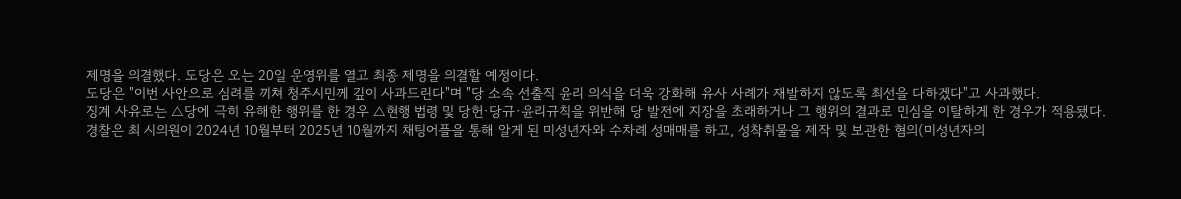제명을 의결했다. 도당은 오는 20일 운영위를 열고 최종 제명을 의결할 예정이다.
도당은 "이번 사안으로 심려를 끼쳐 청주시민께 깊이 사과드린다"며 "당 소속 선출직 윤리 의식을 더욱 강화해 유사 사례가 재발하지 않도록 최선을 다하겠다"고 사과했다.
징계 사유로는 △당에 극히 유해한 행위를 한 경우 △현행 법령 및 당헌·당규·윤리규칙을 위반해 당 발전에 지장을 초래하거나 그 행위의 결과로 민심을 이탈하게 한 경우가 적용됐다.
경찰은 최 시의원이 2024년 10월부터 2025년 10월까지 채팅어플을 통해 알게 된 미성년자와 수차례 성매매를 하고, 성착취물을 제작 및 보관한 혐의(미성년자의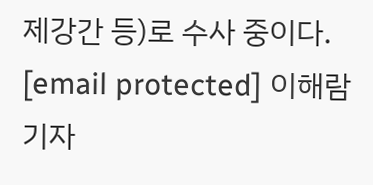제강간 등)로 수사 중이다.
[email protected] 이해람 기자